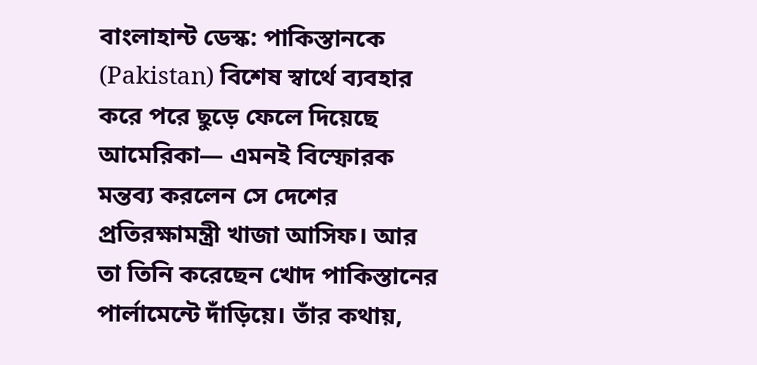বাংলাহান্ট ডেস্ক: পাকিস্তানকে (Pakistan) বিশেষ স্বার্থে ব্যবহার করে পরে ছুড়ে ফেলে দিয়েছে আমেরিকা— এমনই বিস্ফোরক মন্তব্য করলেন সে দেশের প্রতিরক্ষামন্ত্রী খাজা আসিফ। আর তা তিনি করেছেন খোদ পাকিস্তানের পার্লামেন্টে দাঁড়িয়ে। তাঁর কথায়,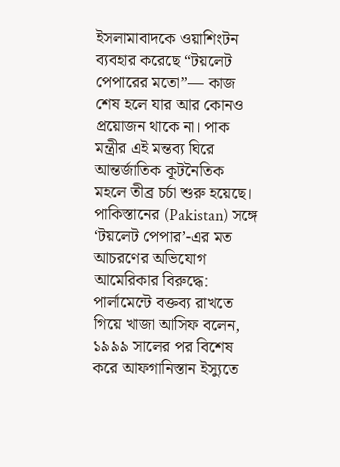ইসলামাবাদকে ওয়াশিংটন ব্যবহার করেছে “টয়লেট পেপারের মতো”— কাজ শেষ হলে যার আর কোনও প্রয়োজন থাকে না। পাক মন্ত্রীর এই মন্তব্য ঘিরে আন্তর্জাতিক কূটনৈতিক মহলে তীব্র চর্চা শুরু হয়েছে।
পাকিস্তানের (Pakistan) সঙ্গে ‘টয়লেট পেপার’-এর মত আচরণের অভিযোগ আমেরিকার বিরুদ্ধে:
পার্লামেন্টে বক্তব্য রাখতে গিয়ে খাজা আসিফ বলেন, ১৯৯৯ সালের পর বিশেষ করে আফগানিস্তান ইস্যুতে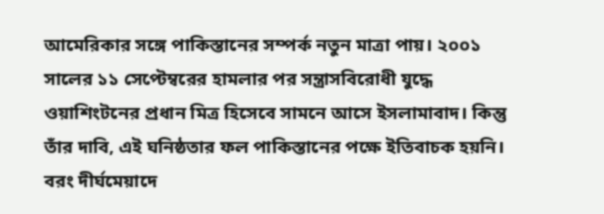আমেরিকার সঙ্গে পাকিস্তানের সম্পর্ক নতুন মাত্রা পায়। ২০০১ সালের ১১ সেপ্টেম্বরের হামলার পর সন্ত্রাসবিরোধী যুদ্ধে ওয়াশিংটনের প্রধান মিত্র হিসেবে সামনে আসে ইসলামাবাদ। কিন্তু তাঁর দাবি, এই ঘনিষ্ঠতার ফল পাকিস্তানের পক্ষে ইতিবাচক হয়নি। বরং দীর্ঘমেয়াদে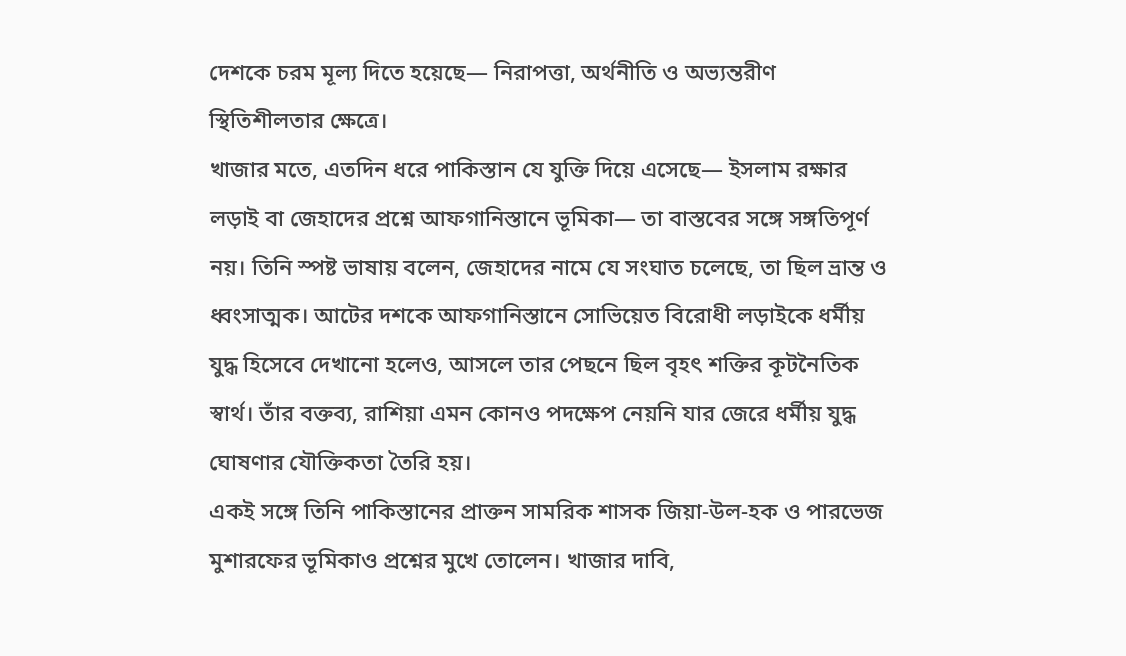দেশকে চরম মূল্য দিতে হয়েছে— নিরাপত্তা, অর্থনীতি ও অভ্যন্তরীণ স্থিতিশীলতার ক্ষেত্রে।
খাজার মতে, এতদিন ধরে পাকিস্তান যে যুক্তি দিয়ে এসেছে— ইসলাম রক্ষার লড়াই বা জেহাদের প্রশ্নে আফগানিস্তানে ভূমিকা— তা বাস্তবের সঙ্গে সঙ্গতিপূর্ণ নয়। তিনি স্পষ্ট ভাষায় বলেন, জেহাদের নামে যে সংঘাত চলেছে, তা ছিল ভ্রান্ত ও ধ্বংসাত্মক। আটের দশকে আফগানিস্তানে সোভিয়েত বিরোধী লড়াইকে ধর্মীয় যুদ্ধ হিসেবে দেখানো হলেও, আসলে তার পেছনে ছিল বৃহৎ শক্তির কূটনৈতিক স্বার্থ। তাঁর বক্তব্য, রাশিয়া এমন কোনও পদক্ষেপ নেয়নি যার জেরে ধর্মীয় যুদ্ধ ঘোষণার যৌক্তিকতা তৈরি হয়।
একই সঙ্গে তিনি পাকিস্তানের প্রাক্তন সামরিক শাসক জিয়া-উল-হক ও পারভেজ মুশারফের ভূমিকাও প্রশ্নের মুখে তোলেন। খাজার দাবি,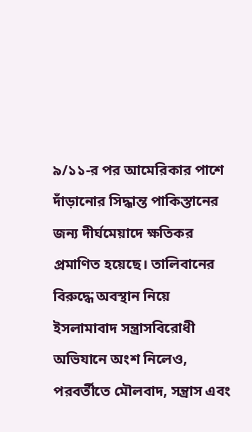৯/১১-র পর আমেরিকার পাশে দাঁড়ানোর সিদ্ধান্ত পাকিস্তানের জন্য দীর্ঘমেয়াদে ক্ষতিকর প্রমাণিত হয়েছে। তালিবানের বিরুদ্ধে অবস্থান নিয়ে ইসলামাবাদ সন্ত্রাসবিরোধী অভিযানে অংশ নিলেও, পরবর্তীতে মৌলবাদ, সন্ত্রাস এবং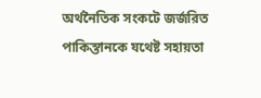অর্থনৈতিক সংকটে জর্জরিত পাকিস্তানকে যথেষ্ট সহায়তা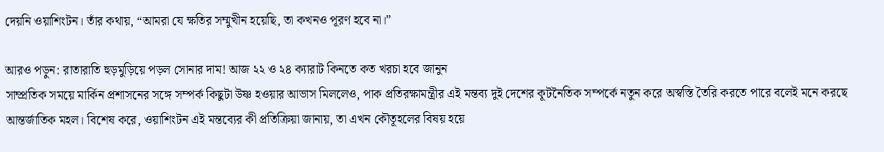দেয়নি ওয়াশিংটন। তাঁর কথায়, “আমরা যে ক্ষতির সম্মুখীন হয়েছি, তা কখনও পূরণ হবে না।”

আরও পড়ুন: রাতারাতি হুড়মুড়িয়ে পড়ল সোনার দাম! আজ ২২ ও ২৪ ক্যারাট কিনতে কত খরচা হবে জানুন
সাম্প্রতিক সময়ে মার্কিন প্রশাসনের সঙ্গে সম্পর্ক কিছুটা উষ্ণ হওয়ার আভাস মিললেও, পাক প্রতিরক্ষামন্ত্রীর এই মন্তব্য দুই দেশের কূটনৈতিক সম্পর্কে নতুন করে অস্বস্তি তৈরি করতে পারে বলেই মনে করছে আন্তর্জাতিক মহল। বিশেষ করে, ওয়াশিংটন এই মন্তব্যের কী প্রতিক্রিয়া জানায়, তা এখন কৌতূহলের বিষয় হয়ে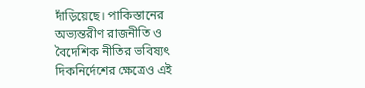দাঁড়িয়েছে। পাকিস্তানের অভ্যন্তরীণ রাজনীতি ও বৈদেশিক নীতির ভবিষ্যৎ দিকনির্দেশের ক্ষেত্রেও এই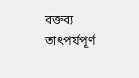বক্তব্য তাৎপর্যপূর্ণ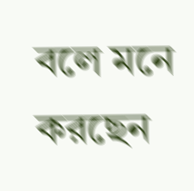বলে মনে করছেন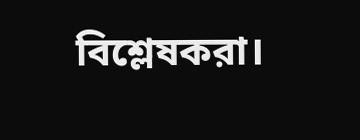বিশ্লেষকরা।